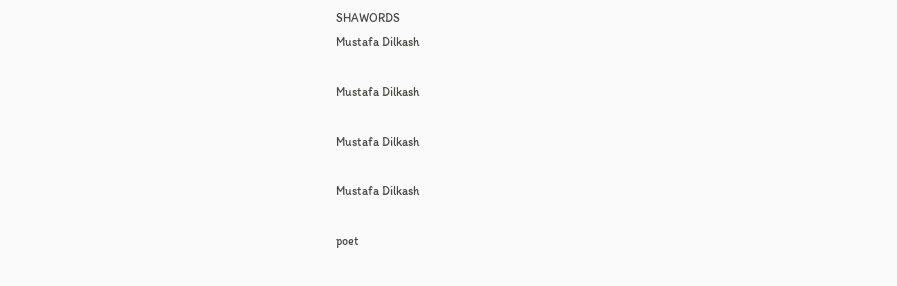SHAWORDS
Mustafa Dilkash

Mustafa Dilkash

Mustafa Dilkash

Mustafa Dilkash

poet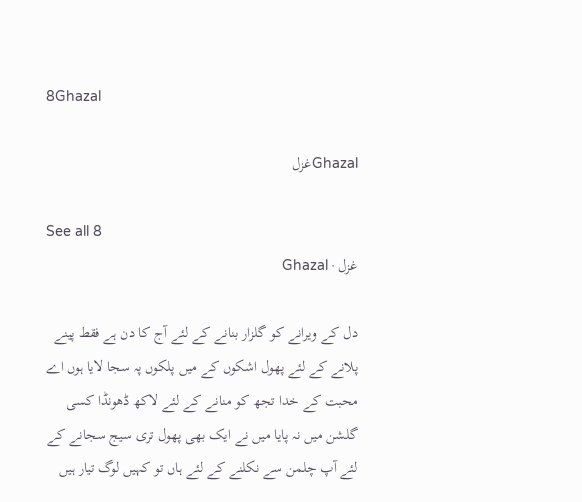8Ghazal

Ghazalغزل

See all 8
غزل · Ghazal

دل کے ویرانے کو گلزار بنانے کے لئے آج کا دن ہے فقط پینے پلانے کے لئے پھول اشکوں کے میں پلکوں پہ سجا لایا ہوں اے محبت کے خدا تجھ کو منانے کے لئے لاکھ ڈھونڈا کسی گلشن میں نہ پایا میں نے ایک بھی پھول تری سیج سجانے کے لئے آپ چلمن سے نکلنے کے لئے ہاں تو کہیں لوگ تیار ہیں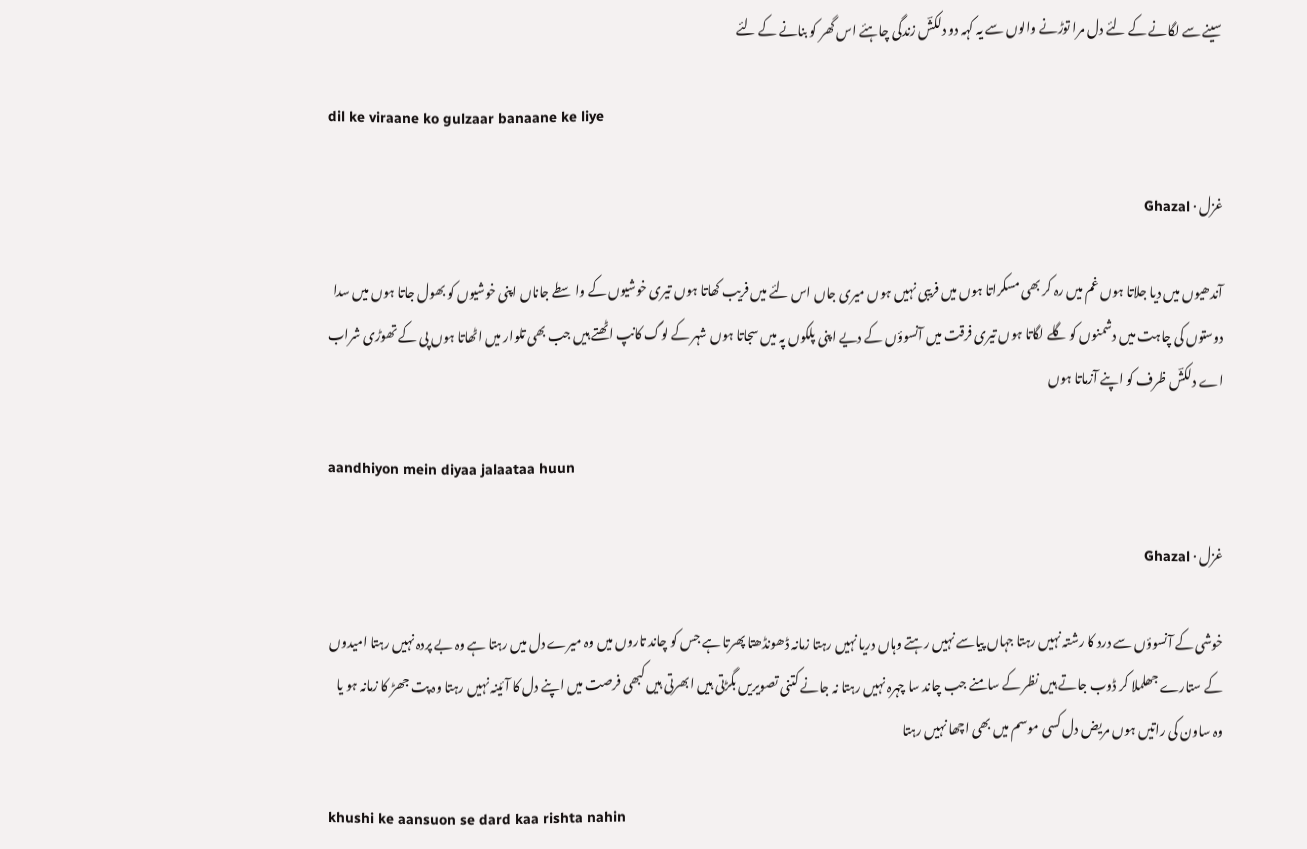سینے سے لگانے کے لئے دل مرا توڑنے والوں سے یہ کہہ دو دلکشؔ زندگی چاہئے اس گھر کو بنانے کے لئے

dil ke viraane ko gulzaar banaane ke liye

غزل · Ghazal

آندھیوں میں دیا جلاتا ہوں غم میں رہ کر بھی مسکراتا ہوں میں فریبی نہیں ہوں میری جاں اس لئے میں فریب کھاتا ہوں تیری خوشیوں کے واسطے جاناں اپنی خوشیوں کو بھول جاتا ہوں میں سدا دوستوں کی چاہت میں دشمنوں کو گلے لگاتا ہوں تیری فرقت میں آنسوؤں کے دیے اپنی پلکوں پہ میں سجاتا ہوں شہر کے لوگ کانپ اٹھتے ہیں جب بھی تلوار میں اٹھاتا ہوں پی کے تھوڑی شراب اے دلکشؔ ظرف کو اپنے آزماتا ہوں

aandhiyon mein diyaa jalaataa huun

غزل · Ghazal

خوشی کے آنسوؤں سے درد کا رشتہ نہیں رہتا جہاں پیاسے نہیں رہتے وہاں دریا نہیں رہتا زمانہ ڈھونڈھتا پھرتا ہے جس کو چاند تاروں میں وہ میرے دل میں رہتا ہے وہ بے پردہ نہیں رہتا امیدوں کے ستارے جھلملا کر ڈوب جاتے ہیں نظر کے سامنے جب چاند سا چہرہ نہیں رہتا نہ جانے کتنی تصویریں بگڑتی ہیں ابھرتی ہیں کبھی فرصت میں اپنے دل کا آئینہ نہیں رہتا وہ پت جھڑ کا زمانہ ہو یا وہ ساون کی راتیں ہوں مریض دل کسی موسم میں بھی اچھا نہیں رہتا

khushi ke aansuon se dard kaa rishta nahin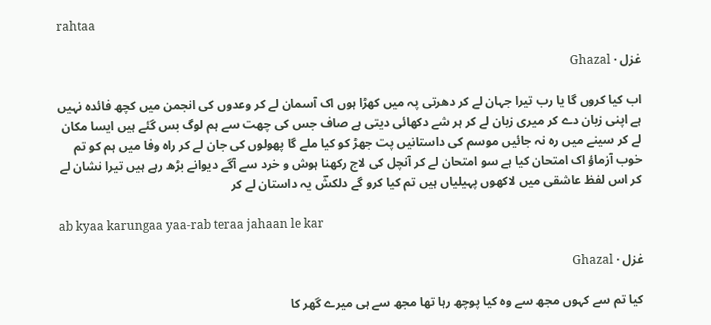rahtaa

غزل · Ghazal

اب کیا کروں گا یا رب تیرا جہان لے کر دھرتی پہ میں کھڑا ہوں اک آسمان لے کر وعدوں کی انجمن میں کچھ فائدہ نہیں ہے اپنی زبان دے کر میری زبان لے کر ہر شے دکھائی دیتی ہے صاف جس کی چھت سے ہم لوگ بس گئے ہیں ایسا مکان لے کر سینے میں رہ نہ جائیں موسم کی داستانیں پت جھڑ کو کیا ملے گا پھولوں کی جان لے کر راہ وفا میں ہم کو تم خوب آزماؤ اک امتحان کیا ہے سو امتحان لے کر آنچل کی لاج رکھنا ہوش و خرد سے آگے دیوانے بڑھ رہے ہیں تیرا نشان لے کر اس لفظ عاشقی میں لاکھوں پہیلیاں ہیں تم کیا کرو گے دلکشؔ یہ داستان لے کر

ab kyaa karungaa yaa-rab teraa jahaan le kar

غزل · Ghazal

کیا تم سے کہوں مجھ سے وہ کیا پوچھ رہا تھا مجھ سے ہی میرے گھر کا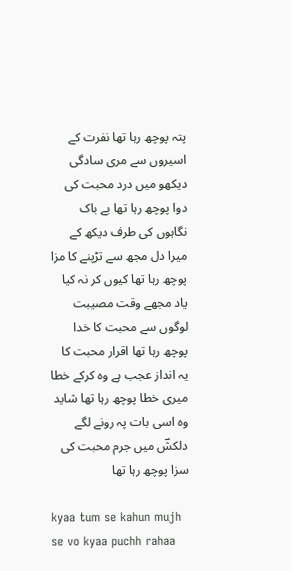پتہ پوچھ رہا تھا نفرت کے اسیروں سے مری سادگی دیکھو میں درد محبت کی دوا پوچھ رہا تھا بے باک نگاہوں کی طرف دیکھ کے میرا دل مجھ سے تڑپنے کا مزا پوچھ رہا تھا کیوں کر نہ کیا یاد مجھے وقت مصیبت لوگوں سے محبت کا خدا پوچھ رہا تھا اقرار محبت کا یہ انداز عجب ہے وہ کرکے خطا میری خطا پوچھ رہا تھا شاید وہ اسی بات پہ رونے لگے دلکشؔ میں جرم محبت کی سزا پوچھ رہا تھا

kyaa tum se kahun mujh se vo kyaa puchh rahaa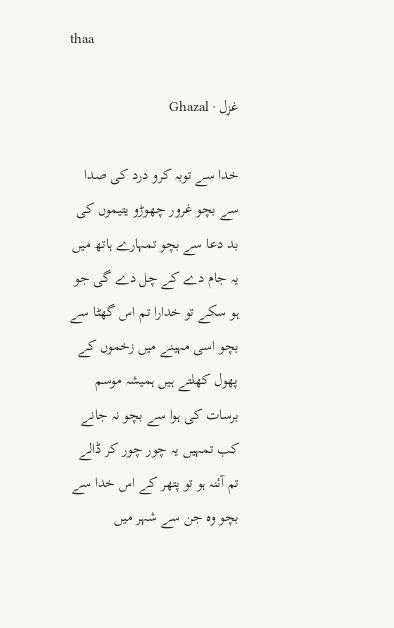thaa

غزل · Ghazal

خدا سے توبہ کرو درد کی صدا سے بچو غرور چھوڑو یتیموں کی بد دعا سے بچو تمہارے ہاتھ میں یہ جام دے کے چل دے گی جو ہو سکے تو خدارا تم اس گھٹا سے بچو اسی مہینے میں زخموں کے پھول کھلتے ہیں ہمیشہ موسم برسات کی ہوا سے بچو نہ جانے کب تمہیں یہ چور چور کر ڈالے تم آئنہ ہو تو پتھر کے اس خدا سے بچو وہ جن سے شہر میں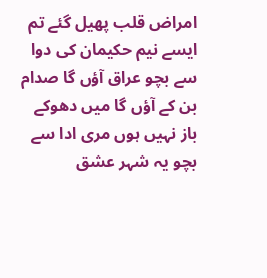امراض قلب پھیل گئے تم ایسے نیم حکیمان کی دوا سے بچو عراق آؤں گا صدام بن کے آؤں گا میں دھوکے باز نہیں ہوں مری ادا سے بچو یہ شہر عشق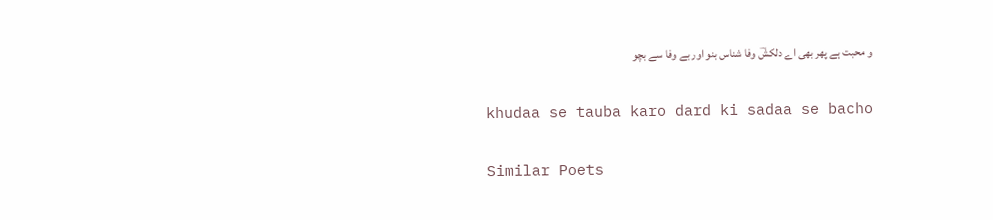و محبت ہے پھر بھی اے دلکشؔ وفا شناس بنو اور بے وفا سے بچو

khudaa se tauba karo dard ki sadaa se bacho

Similar Poets